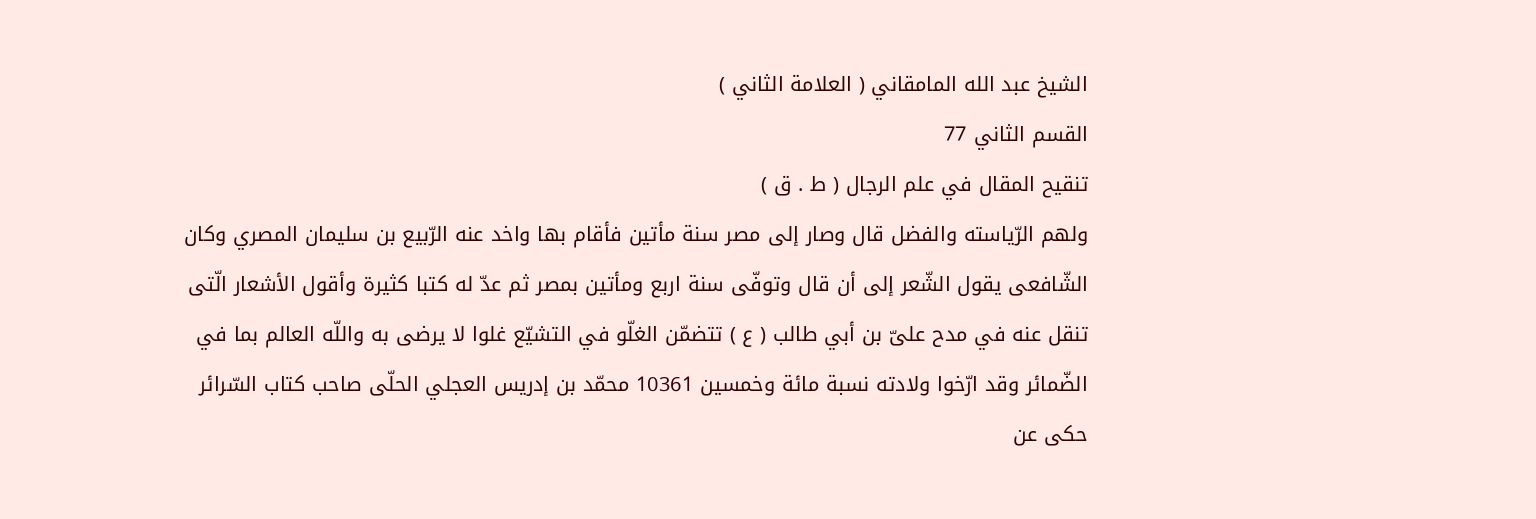الشيخ عبد الله المامقاني ( العلامة الثاني )
القسم الثاني 77
تنقيح المقال في علم الرجال ( ط . ق )
ولهم الرّياسته والفضل قال وصار إلى مصر سنة مأتين فأقام بها واخد عنه الرّبيع بن سليمان المصري وكان الشّافعى يقول الشّعر إلى أن قال وتوفّى سنة اربع ومأتين بمصر ثم عدّ له كتبا كثيرة وأقول الأشعار الّتى تنقل عنه في مدح علىّ بن أبي طالب ( ع ) تتضمّن الغلّو في التشيّع غلوا لا يرضى به واللّه العالم بما في الضّمائر وقد ارّخوا ولادته نسبة مائة وخمسين 10361 محمّد بن إدريس العجلي الحلّى صاحب كتاب السّرائر حكى عن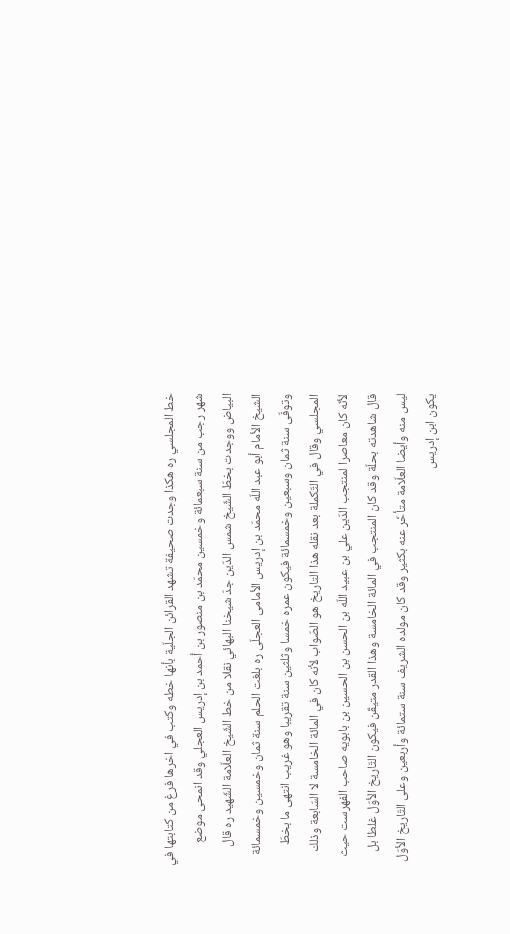خط المجلسي ره هكذا وجدت صحيفة تشهد القرائن الجلّية بأنها خطه وكتب في اخرها فرغ من كتابتها في شهر رجب من سنة سبعمائة وخمسين محمّد بن منصور بن أحمد بن إدريس العجلي وقد انمحى موضع البياض ووجدت بخطّ الشّيخ شمس الدّين جدّ شيخنا البهائي نقلا من خط الشّيخ العلّامة الشّهيد ره قال الشيخ الأمام أبو عبد اللّه محمّد بن إدريس الأمامى العجلّى ره بلغت الحلم سنة ثمان وخمسين وخمسمائة وتوفّى سنة ثمان وسبعين وخمسمائة فيكون عمره خمسا وثلثين سنة تقريبا وهو غريب انتهى ما بخطّ المجلسي وقال في التّكملة بعد نقله هذا التاريخ هو الصّواب لأنه كان في المائة الخامسة لا السّابعة وذلك لأنّه كان معاصرا لمنتجب الدّين علي بن عبيد اللّه بن الحسن بن الحسين بن بابويه صاحب الفهرست حيث قال شاهدته بحلّة وقد كان المنتجب في المائة الخامسة وهذا القدر متيقّن فيكون التّاريخ الأوّل غلطا بل ليس منه وأيضا العلّامة متأخّر عنه بكثير وقد كان مولده الشريف سنة ستمائة وأربعين وعلى التّاريخ الأوّل يكون ابن إدريس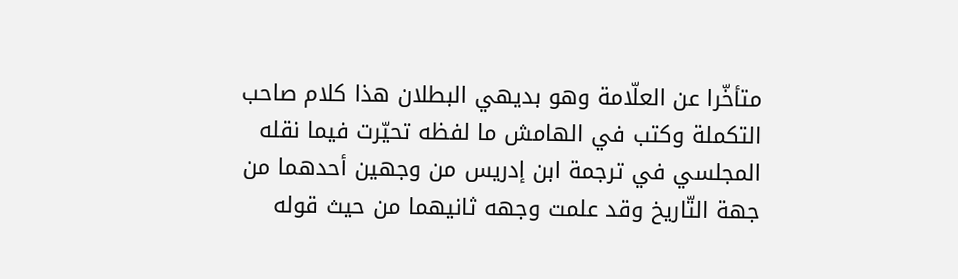متأخّرا عن العلّامة وهو بديهي البطلان هذا كلام صاحب التكملة وكتب في الهامش ما لفظه تحيّرت فيما نقله المجلسي في ترجمة ابن إدريس من وجهين أحدهما من جهة التّاريخ وقد علمت وجهه ثانيهما من حيث قوله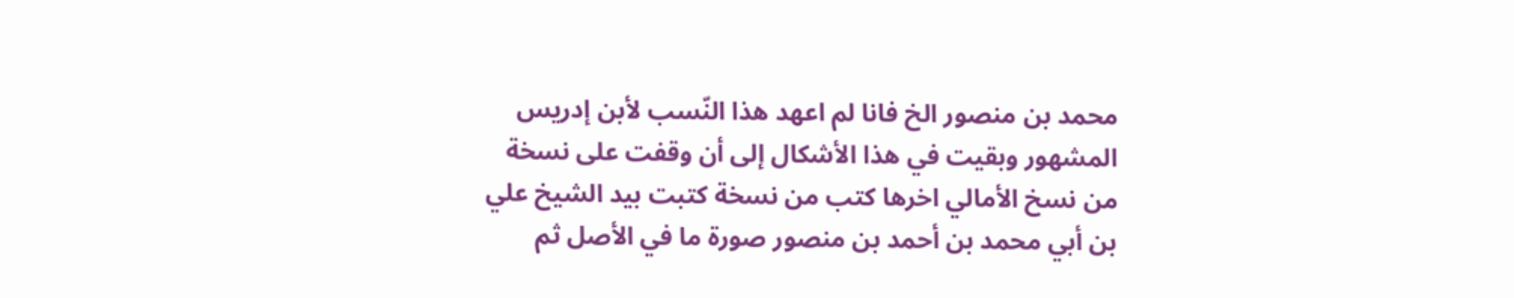محمد بن منصور الخ فانا لم اعهد هذا النّسب لأبن إدريس المشهور وبقيت في هذا الأشكال إلى أن وقفت على نسخة من نسخ الأمالي اخرها كتب من نسخة كتبت بيد الشيخ علي بن أبي محمد بن أحمد بن منصور صورة ما في الأصل ثم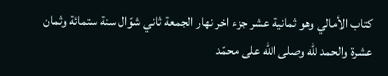كتاب الأمالي وهو ثمانية عشر جزء اخر نهار الجمعة ثاني شوّال سنة ستمائة وثمان عشرة والحمد للّه وصلى اللّه على محمّد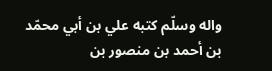واله وسلّم كتبه علي بن أبي محمّد بن أحمد بن منصور بن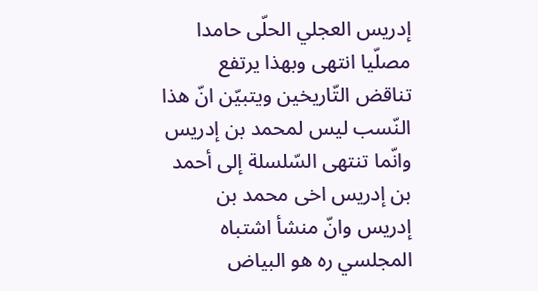إدريس العجلي الحلّى حامدا مصلّيا انتهى وبهذا يرتفع تناقض التّاريخين ويتبيّن انّ هذا النّسب ليس لمحمد بن إدريس وانّما تنتهى السّلسلة إلى أحمد بن إدريس اخى محمد بن إدريس وانّ منشأ اشتباه المجلسي ره هو البياض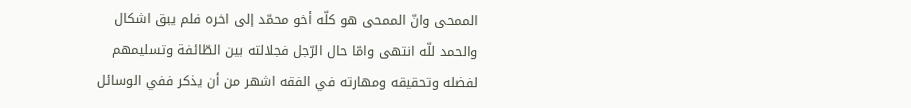الممحى وانّ الممحى هو كلّه أخو محمّد إلى اخره فلم يبق اشكال والحمد للّه انتهى وامّا حال الرّجل فجلالته بين الطّائفة وتسليمهم لفضله وتحقيقه ومهارته في الفقه اشهر من أن يذكر ففي الوسائل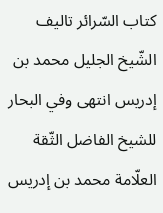كتاب السّرائر تاليف الشّيخ الجليل محمد بن إدريس انتهى وفي البحار للشيخ الفاضل الثّقة العلّامة محمد بن إدريس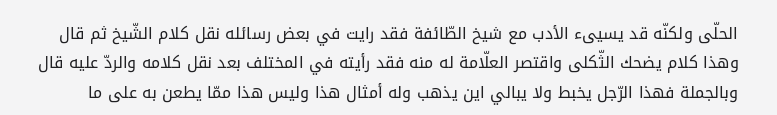الحلّى ولكنّه قد يسيىء الأدب مع شيخ الطّائفة فقد رايت في بعض رسائله نقل كلام الشّيخ ثم قال وهذا كلام يضحك الثّكلى واقتصر العلّامة له منه فقد رأيته في المختلف بعد نقل كلامه والردّ عليه قال وبالجملة فهذا الرّجل يخبط ولا يبالي اين يذهب وله أمثال هذا وليس هذا ممّا يطعن به على ما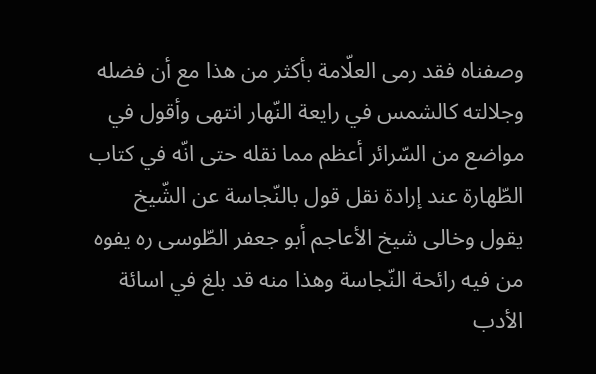وصفناه فقد رمى العلّامة بأكثر من هذا مع أن فضله وجلالته كالشمس في رايعة النّهار انتهى وأقول في مواضع من السّرائر أعظم مما نقله حتى انّه في كتاب الطّهارة عند إرادة نقل قول بالنّجاسة عن الشّيخ يقول وخالى شيخ الأعاجم أبو جعفر الطّوسى ره يفوه من فيه رائحة النّجاسة وهذا منه قد بلغ في اسائة الأدب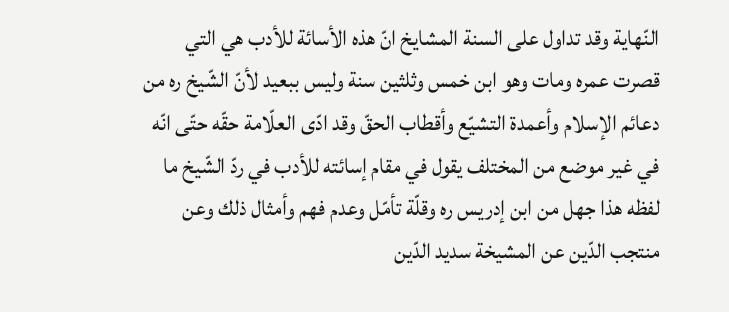النّهاية وقد تداول على السنة المشايخ انّ هذه الأسائة للأدب هي التي قصرت عمره ومات وهو ابن خمس وثلثين سنة وليس ببعيد لأنّ الشّيخ ره من دعائم الإسلام وأعمدة التشيّع وأقطاب الحقّ وقد ادّى العلّامة حقّه حتّى انّه في غير موضع من المختلف يقول في مقام إسائته للأدب في ردّ الشّيخ ما لفظه هذا جهل من ابن إدريس ره وقلّة تأمّل وعدم فهم وأمثال ذلك وعن منتجب الدّين عن المشيخة سديد الدّين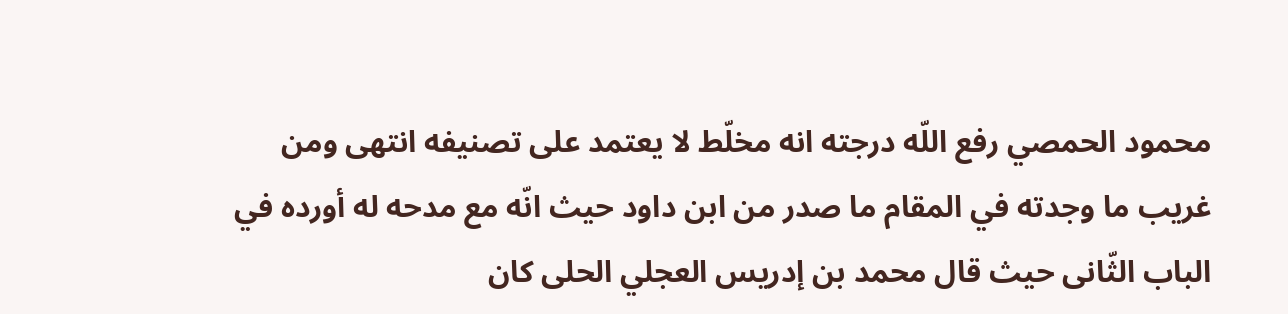محمود الحمصي رفع اللّه درجته انه مخلّط لا يعتمد على تصنيفه انتهى ومن غريب ما وجدته في المقام ما صدر من ابن داود حيث انّه مع مدحه له أورده في الباب الثّانى حيث قال محمد بن إدريس العجلي الحلى كان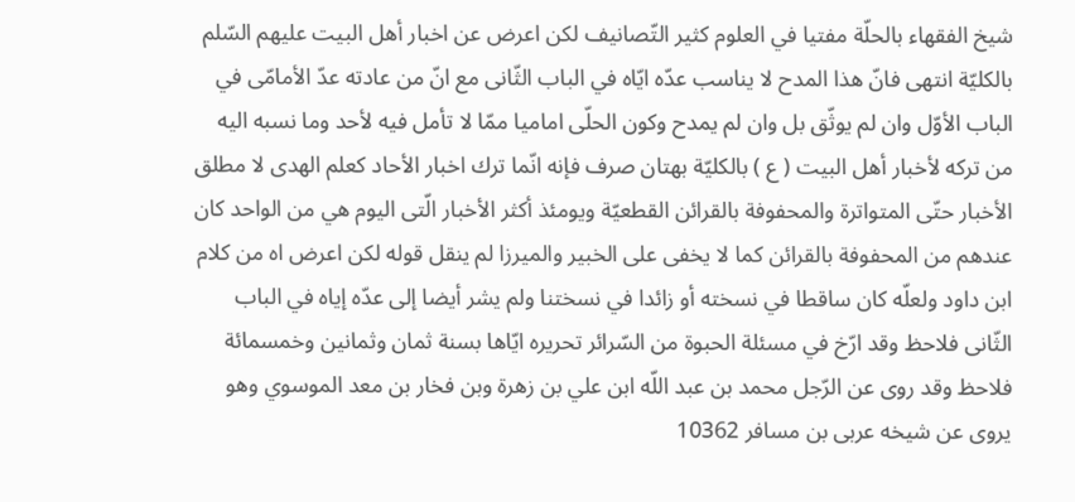شيخ الفقهاء بالحلّة مفتيا في العلوم كثير التّصانيف لكن اعرض عن اخبار أهل البيت عليهم السّلم بالكليّة انتهى فانّ هذا المدح لا يناسب عدّه ايّاه في الباب الثّانى مع انّ من عادته عدّ الأمامّى في الباب الأوّل وان لم يوثّق بل وان لم يمدح وكون الحلّى اماميا ممّا لا تأمل فيه لأحد وما نسبه اليه من تركه لأخبار أهل البيت ( ع ) بالكليّة بهتان صرف فإنه انّما ترك اخبار الأحاد كعلم الهدى لا مطلق الأخبار حتّى المتواترة والمحفوفة بالقرائن القطعيّة ويومئذ أكثر الأخبار الّتى اليوم هي من الواحد كان عندهم من المحفوفة بالقرائن كما لا يخفى على الخبير والميرزا لم ينقل قوله لكن اعرض اه من كلام ابن داود ولعلّه كان ساقطا في نسخته أو زائدا في نسختنا ولم يشر أيضا إلى عدّه إياه في الباب الثّانى فلاحظ وقد ارّخ في مسئلة الحبوة من السّرائر تحريره ايّاها بسنة ثمان وثمانين وخمسمائة فلاحظ وقد روى عن الرّجل محمد بن عبد اللّه ابن علي بن زهرة وبن فخار بن معد الموسوي وهو يروى عن شيخه عربى بن مسافر 10362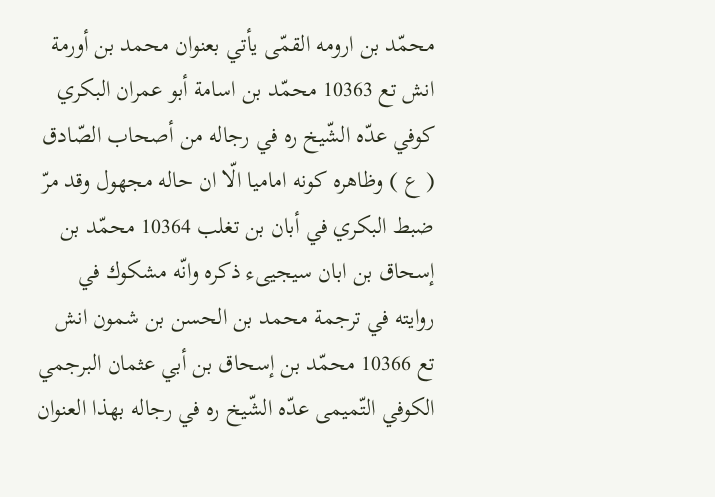محمّد بن ارومه القمّى يأتي بعنوان محمد بن أورمة انش تع 10363 محمّد بن اسامة أبو عمران البكري كوفي عدّه الشّيخ ره في رجاله من أصحاب الصّادق ( ع ) وظاهره كونه اماميا الّا ان حاله مجهول وقد مرّ ضبط البكري في أبان بن تغلب 10364 محمّد بن إسحاق بن ابان سيجيىء ذكره وانّه مشكوك في روايته في ترجمة محمد بن الحسن بن شمون انش تع 10366 محمّد بن إسحاق بن أبي عثمان البرجمي الكوفي التّميمى عدّه الشّيخ ره في رجاله بهذا العنوان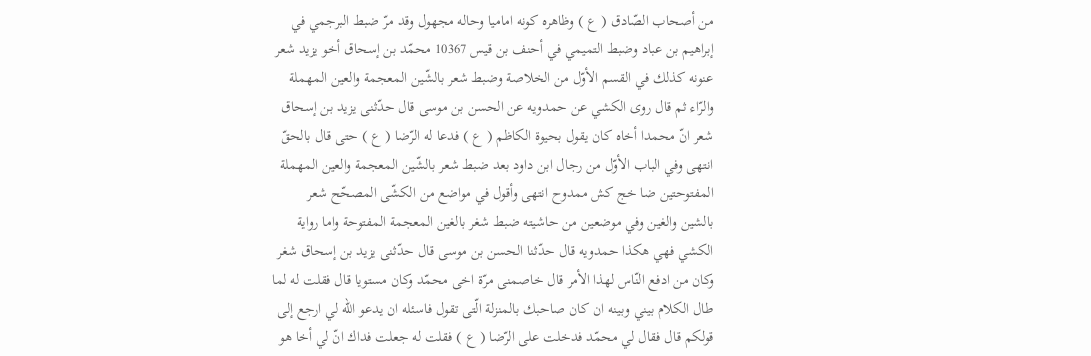من أصحاب الصّادق ( ع ) وظاهره كونه اماميا وحاله مجهول وقد مرّ ضبط البرجمي في إبراهيم بن عباد وضبط التميمي في أحنف بن قيس 10367 محمّد بن إسحاق أخو يزيد شعر عنونه كذلك في القسم الأوّل من الخلاصة وضبط شعر بالشّين المعجمة والعين المهملة والرّاء ثم قال روى الكشي عن حمدويه عن الحسن بن موسى قال حدّثنى يزيد بن إسحاق شعر انّ محمدا أخاه كان يقول بحيوة الكاظم ( ع ) فدعا له الرّضا ( ع ) حتى قال بالحقّ انتهى وفي الباب الأوّل من رجال ابن داود بعد ضبط شعر بالشّين المعجمة والعين المهملة المفتوحتين ضا خج كش ممدوح انتهى وأقول في مواضع من الكشّى المصحّح شعر بالشين والغين وفي موضعين من حاشيته ضبط شغر بالغين المعجمة المفتوحة واما رواية الكشي فهي هكذا حمدويه قال حدّثنا الحسن بن موسى قال حدّثنى يزيد بن إسحاق شغر وكان من ادفع النّاس لهذا الأمر قال خاصمنى مرّة اخى محمّد وكان مستويا قال فقلت له لما طال الكلام بيني وبينه ان كان صاحبك بالمنزلة الّتى تقول فاسئله ان يدعو اللّه لي ارجع إلى قولكم قال فقال لي محمّد فدخلت على الرّضا ( ع ) فقلت له جعلت فداك انّ لي أخا هو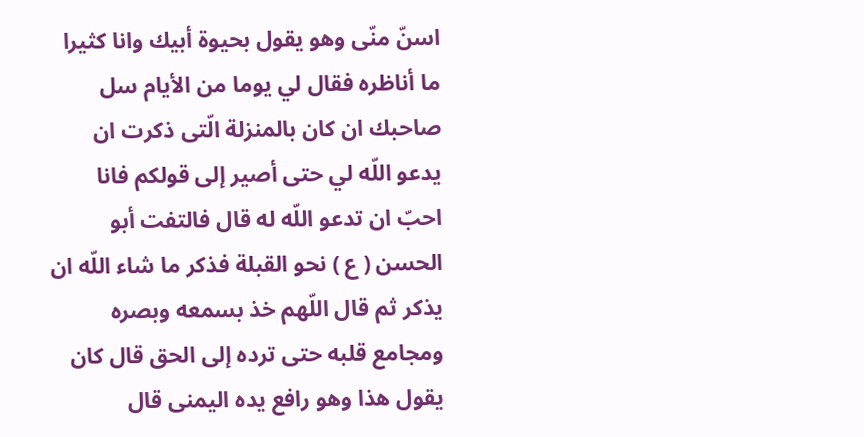اسنّ منّى وهو يقول بحيوة أبيك وانا كثيرا ما أناظره فقال لي يوما من الأيام سل صاحبك ان كان بالمنزلة الّتى ذكرت ان يدعو اللّه لي حتى أصير إلى قولكم فانا احبّ ان تدعو اللّه له قال فالتفت أبو الحسن ( ع ) نحو القبلة فذكر ما شاء اللّه ان يذكر ثم قال اللّهم خذ بسمعه وبصره ومجامع قلبه حتى ترده إلى الحق قال كان يقول هذا وهو رافع يده اليمنى قال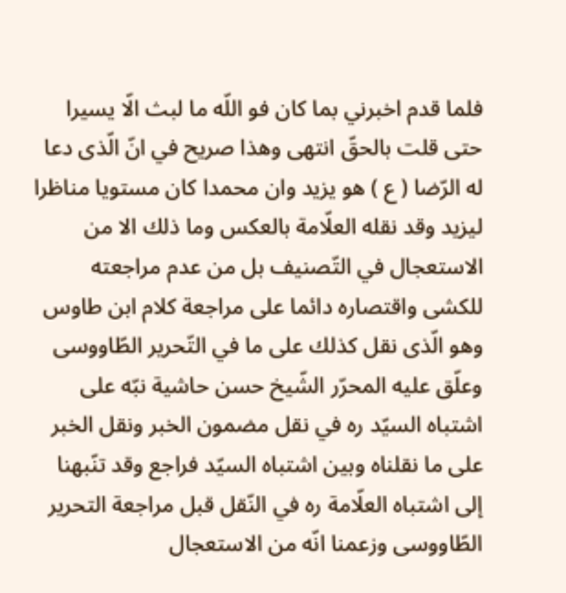فلما قدم اخبرني بما كان فو اللّه ما لبث الّا يسيرا حتى قلت بالحقّ انتهى وهذا صريح في انّ الّذى دعا له الرّضا ( ع ) هو يزيد وان محمدا كان مستويا مناظرا ليزيد وقد نقله العلّامة بالعكس وما ذلك الا من الاستعجال في التّصنيف بل من عدم مراجعته للكشى واقتصاره دائما على مراجعة كلام ابن طاوس وهو الّذى نقل كذلك على ما في التّحرير الطّاووسى وعلّق عليه المحرّر الشّيخ حسن حاشية نبّه على اشتباه السيّد ره في نقل مضمون الخبر ونقل الخبر على ما نقلناه وبين اشتباه السيّد فراجع وقد تنّبهنا إلى اشتباه العلّامة ره في النّقل قبل مراجعة التحرير الطّاووسى وزعمنا انّه من الاستعجال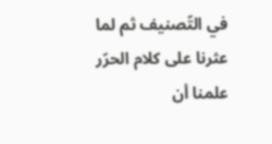في التّصنيف ثم لما عثرنا على كلام الحرّر علمنا أن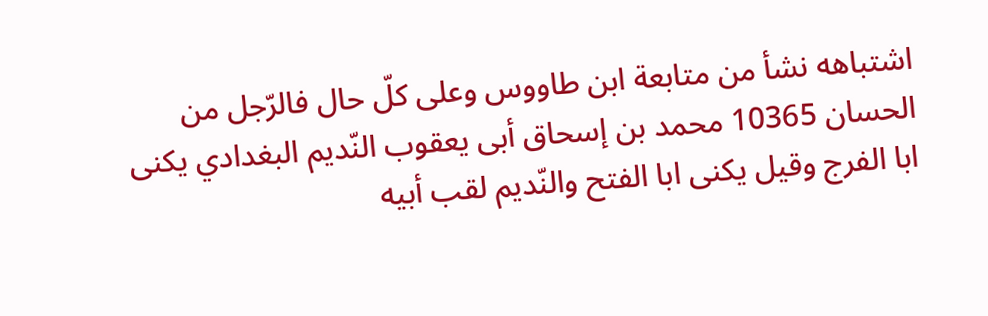اشتباهه نشأ من متابعة ابن طاووس وعلى كلّ حال فالرّجل من الحسان 10365 محمد بن إسحاق أبى يعقوب النّديم البغدادي يكنى ابا الفرج وقيل يكنى ابا الفتح والنّديم لقب أبيه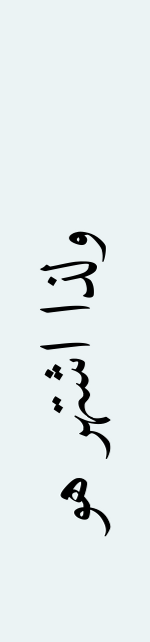ولذا اشتهر هو